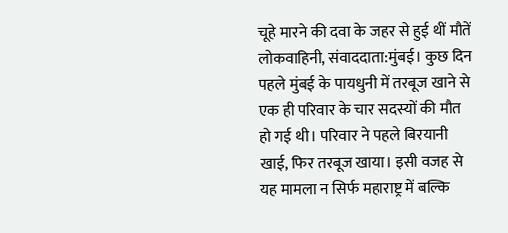चूहे मारने की दवा के जहर से हुई थीं मौतें
लोकवाहिनी, संवाददाता:मुंबई। कुछ दिन पहले मुंबई के पायधुनी में तरबूज खाने से एक ही परिवार के चार सदस्यों की मौत हो गई थी। परिवार ने पहले बिरयानी खाई, फिर तरबूज खाया। इसी वजह से यह मामला न सिर्फ महाराष्ट्र में बल्कि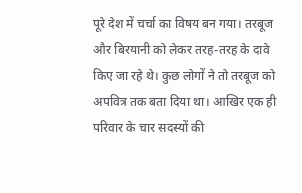पूरे देश में चर्चा का विषय बन गया। तरबूज और बिरयानी को लेकर तरह-तरह के दावे किए जा रहे थे। कुछ लोगों ने तो तरबूज को अपवित्र तक बता दिया था। आखिर एक ही परिवार के चार सदस्यों की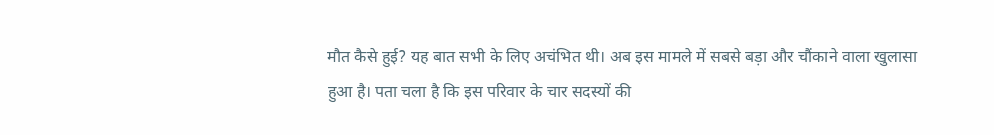मौत कैसे हुई? यह बात सभी के लिए अचंभित थी। अब इस मामले में सबसे बड़ा और चौंकाने वाला खुलासा हुआ है। पता चला है कि इस परिवार के चार सदस्यों की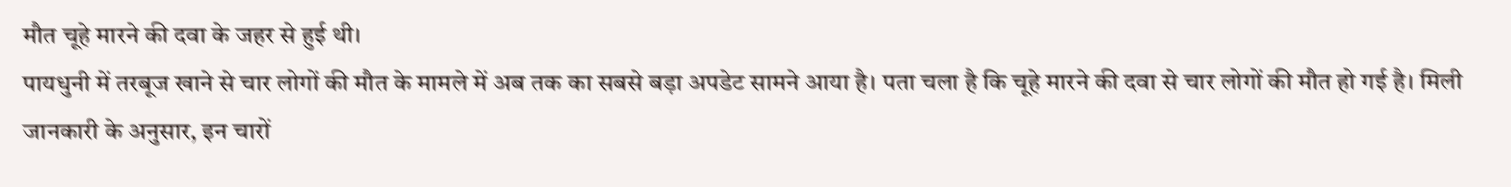मौत चूहे मारने की दवा के जहर से हुई थी।
पायधुनी में तरबूज खाने से चार लोगों की मौत के मामले में अब तक का सबसे बड़ा अपडेट सामने आया है। पता चला है कि चूहे मारने की दवा से चार लोगों की मौत हो गई है। मिली जानकारी के अनुसार, इन चारों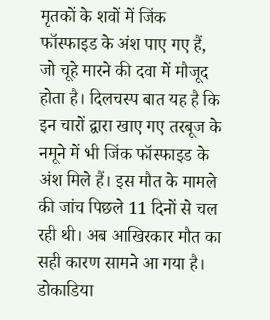मृतकों के शवों में जिंक फॉस्फाइड के अंश पाए गए हैं, जो चूहे मारने की दवा में मौजूद होता है। दिलचस्प बात यह है कि इन चारों द्वारा खाए गए तरबूज के नमूने में भी जिंक फॉस्फाइड के अंश मिले हैं। इस मौत के मामले की जांच पिछले 11 दिनों से चल रही थी। अब आखिरकार मौत का सही कारण सामने आ गया है।
डोकाडिया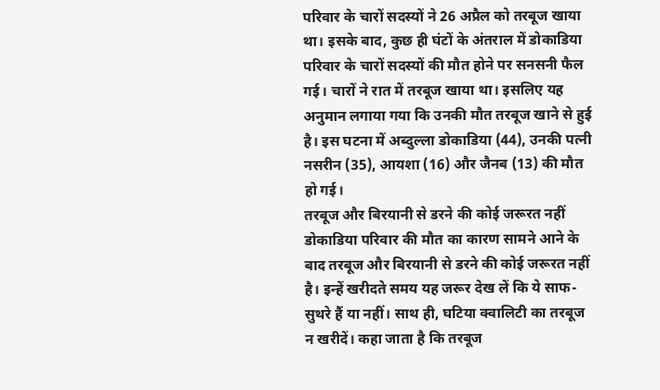परिवार के चारों सदस्यों ने 26 अप्रैल को तरबूज खाया था। इसके बाद, कुछ ही घंटों के अंतराल में डोकाडिया परिवार के चारों सदस्यों की मौत होने पर सनसनी फैल गई। चारों ने रात में तरबूज खाया था। इसलिए यह अनुमान लगाया गया कि उनकी मौत तरबूज खाने से हुई है। इस घटना में अब्दुल्ला डोकाडिया (44), उनकी पत्नी नसरीन (35), आयशा (16) और जैनब (13) की मौत हो गई।
तरबूज और बिरयानी से डरने की कोई जरूरत नहीं
डोकाडिया परिवार की मौत का कारण सामने आने के बाद तरबूज और बिरयानी से डरने की कोई जरूरत नहीं है। इन्हें खरीदते समय यह जरूर देख लें कि ये साफ-सुथरे हैं या नहीं। साथ ही, घटिया क्वालिटी का तरबूज न खरीदें। कहा जाता है कि तरबूज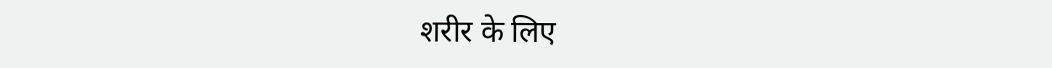शरीर के लिए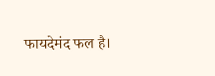फायदेमंद फल है।